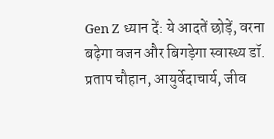Gen Z ध्यान दें: ये आदतें छोड़ें, वरना बढ़ेगा वजन और बिगड़ेगा स्वास्थ्य डॉ. प्रताप चौहान, आयुर्वेदाचार्य, जीव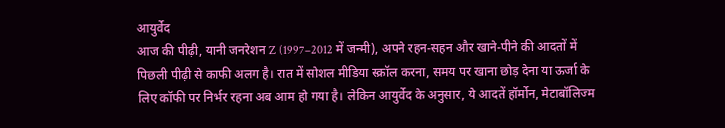आयुर्वेद
आज की पीढ़ी, यानी जनरेशन Z (1997–2012 में जन्मी), अपने रहन-सहन और खाने-पीने की आदतों में पिछली पीढ़ी से काफी अलग है। रात में सोशल मीडिया स्क्रॉल करना, समय पर खाना छोड़ देना या ऊर्जा के लिए कॉफी पर निर्भर रहना अब आम हो गया है। लेकिन आयुर्वेद के अनुसार, ये आदतें हॉर्मोन, मेटाबॉलिज्म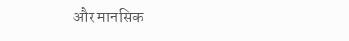और मानसिक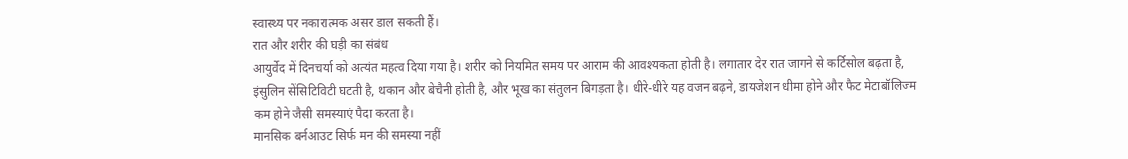स्वास्थ्य पर नकारात्मक असर डाल सकती हैं।
रात और शरीर की घड़ी का संबंध
आयुर्वेद में दिनचर्या को अत्यंत महत्व दिया गया है। शरीर को नियमित समय पर आराम की आवश्यकता होती है। लगातार देर रात जागने से कर्टिसोल बढ़ता है, इंसुलिन सेंसिटिविटी घटती है, थकान और बेचैनी होती है, और भूख का संतुलन बिगड़ता है। धीरे-धीरे यह वजन बढ़ने, डायजेशन धीमा होने और फैट मेटाबॉलिज्म कम होने जैसी समस्याएं पैदा करता है।
मानसिक बर्नआउट सिर्फ मन की समस्या नहीं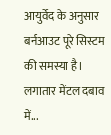आयुर्वेद के अनुसार बर्नआउट पूरे सिस्टम की समस्या है। लगातार मेंटल दबाव में...